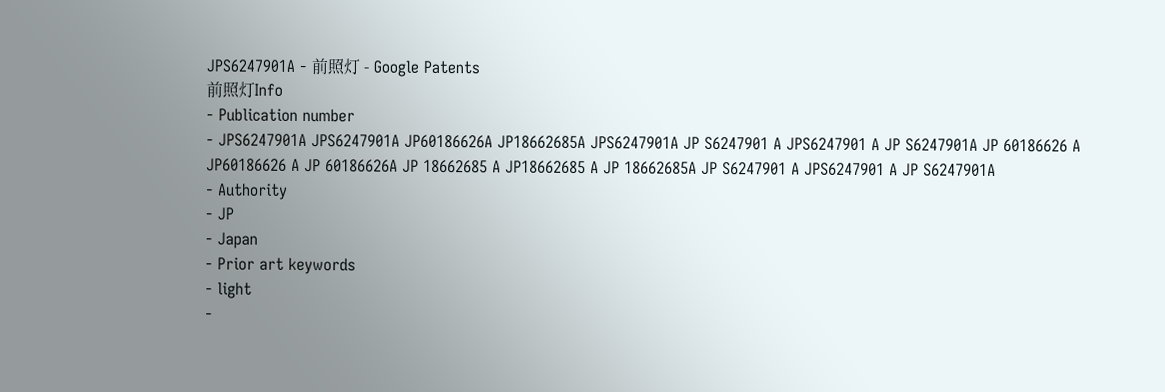JPS6247901A - 前照灯 - Google Patents
前照灯Info
- Publication number
- JPS6247901A JPS6247901A JP60186626A JP18662685A JPS6247901A JP S6247901 A JPS6247901 A JP S6247901A JP 60186626 A JP60186626 A JP 60186626A JP 18662685 A JP18662685 A JP 18662685A JP S6247901 A JPS6247901 A JP S6247901A
- Authority
- JP
- Japan
- Prior art keywords
- light
-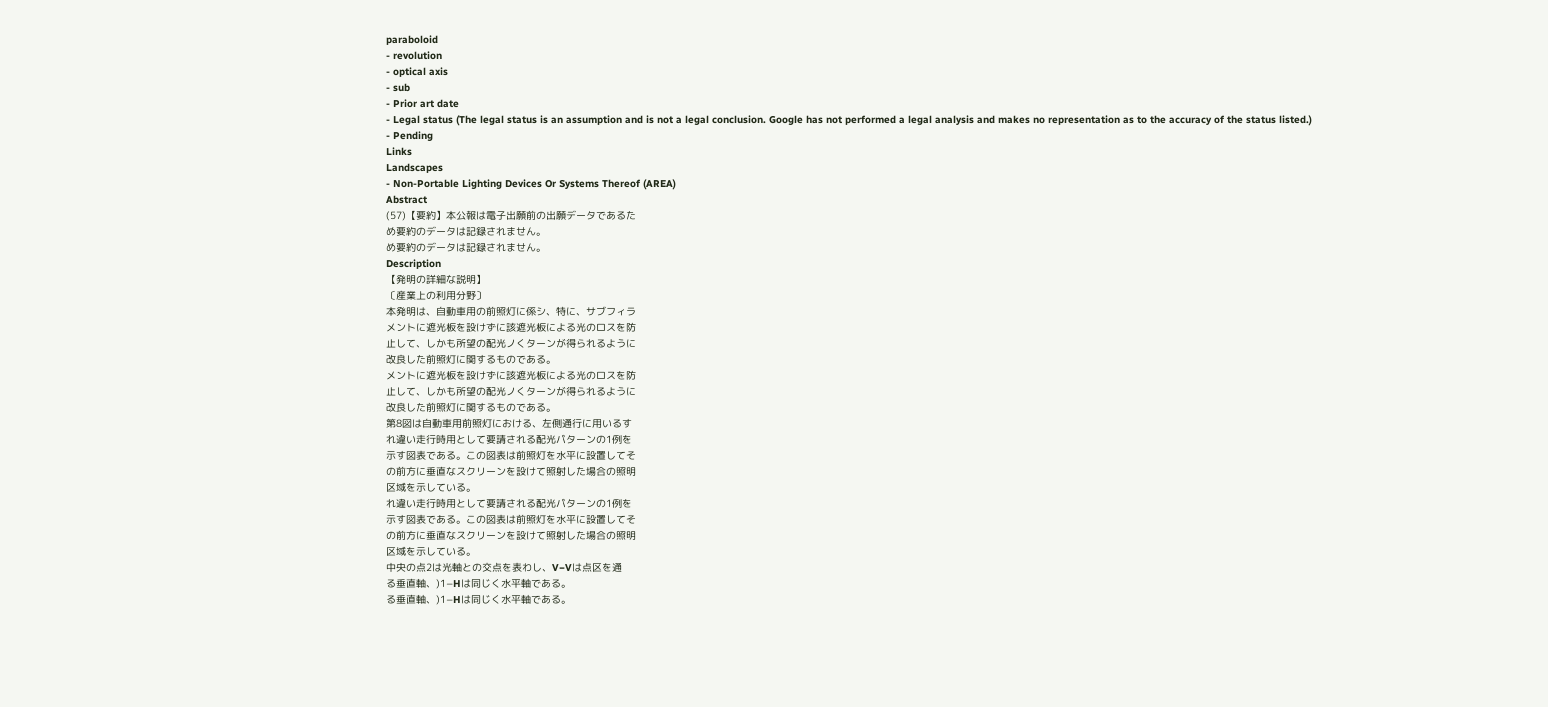paraboloid
- revolution
- optical axis
- sub
- Prior art date
- Legal status (The legal status is an assumption and is not a legal conclusion. Google has not performed a legal analysis and makes no representation as to the accuracy of the status listed.)
- Pending
Links
Landscapes
- Non-Portable Lighting Devices Or Systems Thereof (AREA)
Abstract
(57)【要約】本公報は電子出願前の出願データであるた
め要約のデータは記録されません。
め要約のデータは記録されません。
Description
【発明の詳細な説明】
〔産業上の利用分野〕
本発明は、自動車用の前照灯に係シ、特に、サブフィラ
メントに遮光板を設けずに該遮光板による光のロスを防
止して、しかも所望の配光ノくターンが得られるように
改良した前照灯に関するものである。
メントに遮光板を設けずに該遮光板による光のロスを防
止して、しかも所望の配光ノくターンが得られるように
改良した前照灯に関するものである。
第8図は自動車用前照灯における、左側通行に用いるす
れ違い走行時用として要請される配光パターンの1例を
示す図表である。この図表は前照灯を水平に設置してそ
の前方に垂直なスクリーンを設けて照射した場合の照明
区域を示している。
れ違い走行時用として要請される配光パターンの1例を
示す図表である。この図表は前照灯を水平に設置してそ
の前方に垂直なスクリーンを設けて照射した場合の照明
区域を示している。
中央の点2は光軸との交点を表わし、V−Vは点区を通
る垂直軸、)1−Hは同じく水平軸である。
る垂直軸、)1−Hは同じく水平軸である。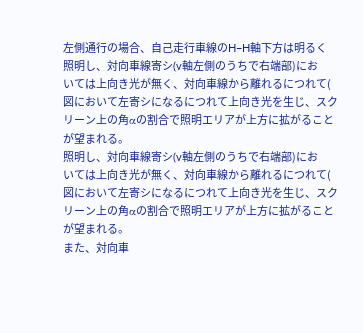左側通行の場合、自己走行車線のH−H軸下方は明るく
照明し、対向車線寄シ(v軸左側のうちで右端部)にお
いては上向き光が無く、対向車線から離れるにつれて(
図において左寄シになるにつれて上向き光を生じ、スク
リーン上の角αの割合で照明エリアが上方に拡がること
が望まれる。
照明し、対向車線寄シ(v軸左側のうちで右端部)にお
いては上向き光が無く、対向車線から離れるにつれて(
図において左寄シになるにつれて上向き光を生じ、スク
リーン上の角αの割合で照明エリアが上方に拡がること
が望まれる。
また、対向車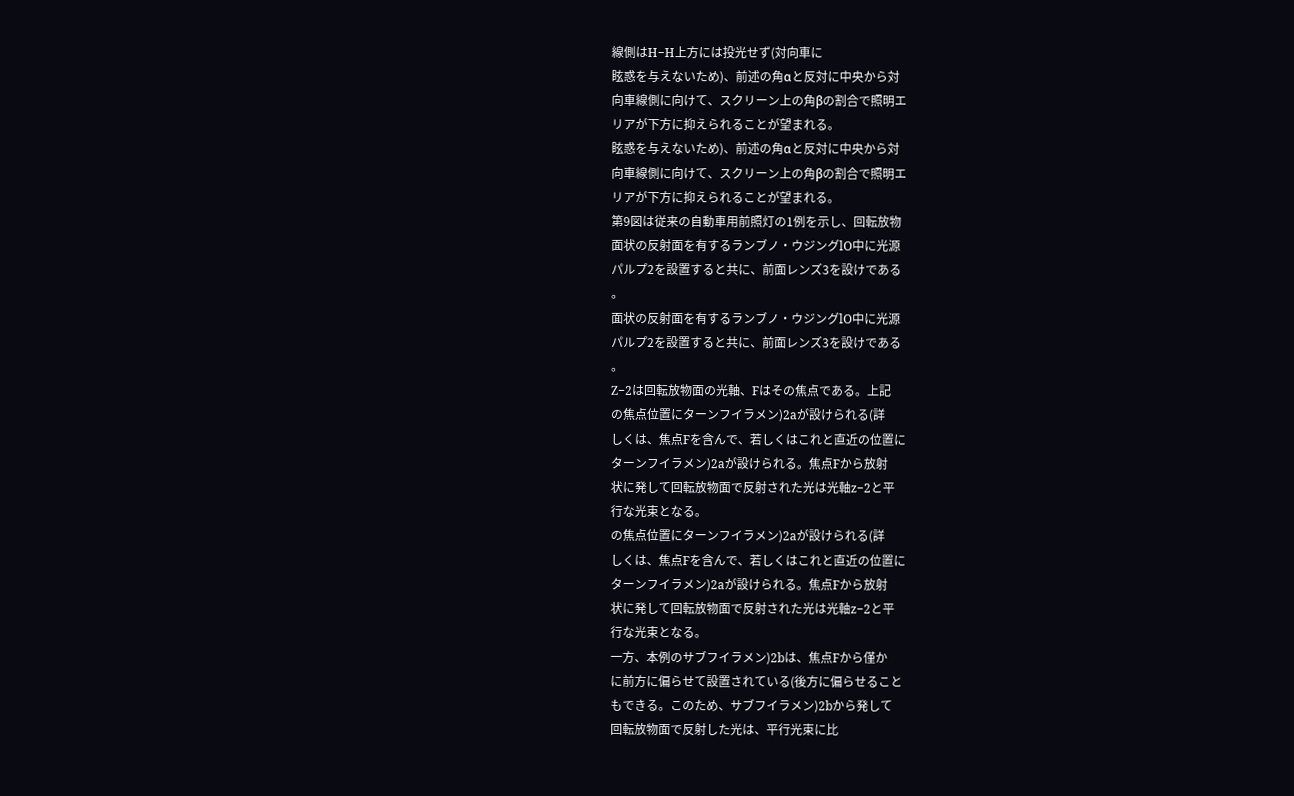線側はH−H上方には投光せず(対向車に
眩惑を与えないため)、前述の角αと反対に中央から対
向車線側に向けて、スクリーン上の角βの割合で照明エ
リアが下方に抑えられることが望まれる。
眩惑を与えないため)、前述の角αと反対に中央から対
向車線側に向けて、スクリーン上の角βの割合で照明エ
リアが下方に抑えられることが望まれる。
第9図は従来の自動車用前照灯の1例を示し、回転放物
面状の反射面を有するランブノ・ウジングlO中に光源
パルプ2を設置すると共に、前面レンズ3を設けである
。
面状の反射面を有するランブノ・ウジングlO中に光源
パルプ2を設置すると共に、前面レンズ3を設けである
。
Z−2は回転放物面の光軸、Fはその焦点である。上記
の焦点位置にターンフイラメン)2aが設けられる(詳
しくは、焦点Fを含んで、若しくはこれと直近の位置に
ターンフイラメン)2aが設けられる。焦点Fから放射
状に発して回転放物面で反射された光は光軸z−2と平
行な光束となる。
の焦点位置にターンフイラメン)2aが設けられる(詳
しくは、焦点Fを含んで、若しくはこれと直近の位置に
ターンフイラメン)2aが設けられる。焦点Fから放射
状に発して回転放物面で反射された光は光軸z−2と平
行な光束となる。
一方、本例のサブフイラメン)2bは、焦点Fから僅か
に前方に偏らせて設置されている(後方に偏らせること
もできる。このため、サブフイラメン)2bから発して
回転放物面で反射した光は、平行光束に比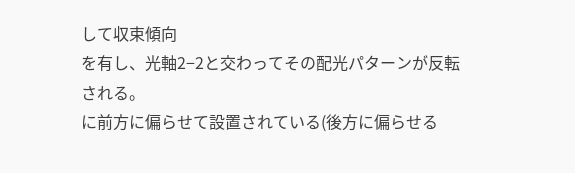して収束傾向
を有し、光軸2−2と交わってその配光パターンが反転
される。
に前方に偏らせて設置されている(後方に偏らせる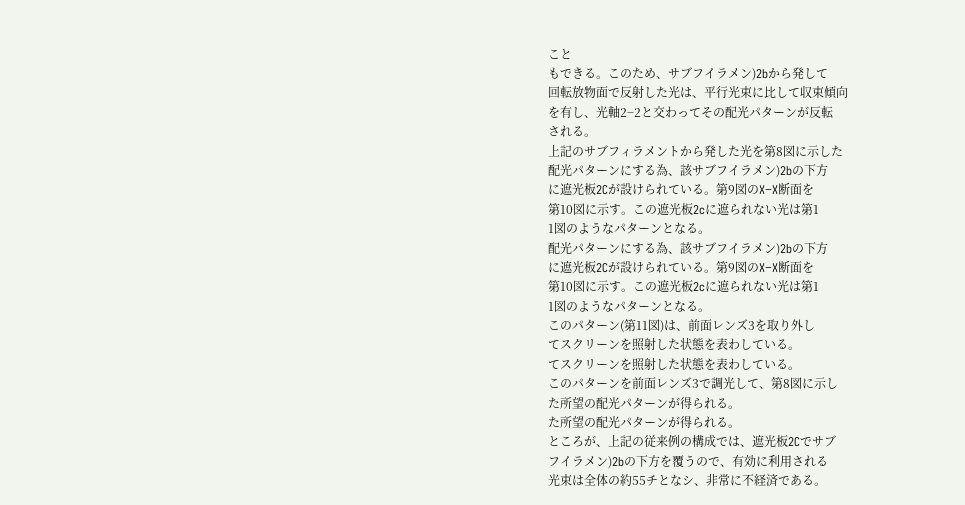こと
もできる。このため、サブフイラメン)2bから発して
回転放物面で反射した光は、平行光束に比して収束傾向
を有し、光軸2−2と交わってその配光パターンが反転
される。
上記のサブフィラメントから発した光を第8図に示した
配光パターンにする為、該サブフイラメン)2bの下方
に遮光板2Cが設けられている。第9図のX−X断面を
第10図に示す。この遮光板2cに遮られない光は第1
1図のようなパターンとなる。
配光パターンにする為、該サブフイラメン)2bの下方
に遮光板2Cが設けられている。第9図のX−X断面を
第10図に示す。この遮光板2cに遮られない光は第1
1図のようなパターンとなる。
このパターン(第11図)は、前面レンズ3を取り外し
てスクリーンを照射した状態を表わしている。
てスクリーンを照射した状態を表わしている。
このパターンを前面レンズ3で調光して、第8図に示し
た所望の配光パターンが得られる。
た所望の配光パターンが得られる。
ところが、上記の従来例の構成では、遮光板2Cでサブ
フイラメン)2bの下方を覆うので、有効に利用される
光束は全体の約55チとなシ、非常に不経済である。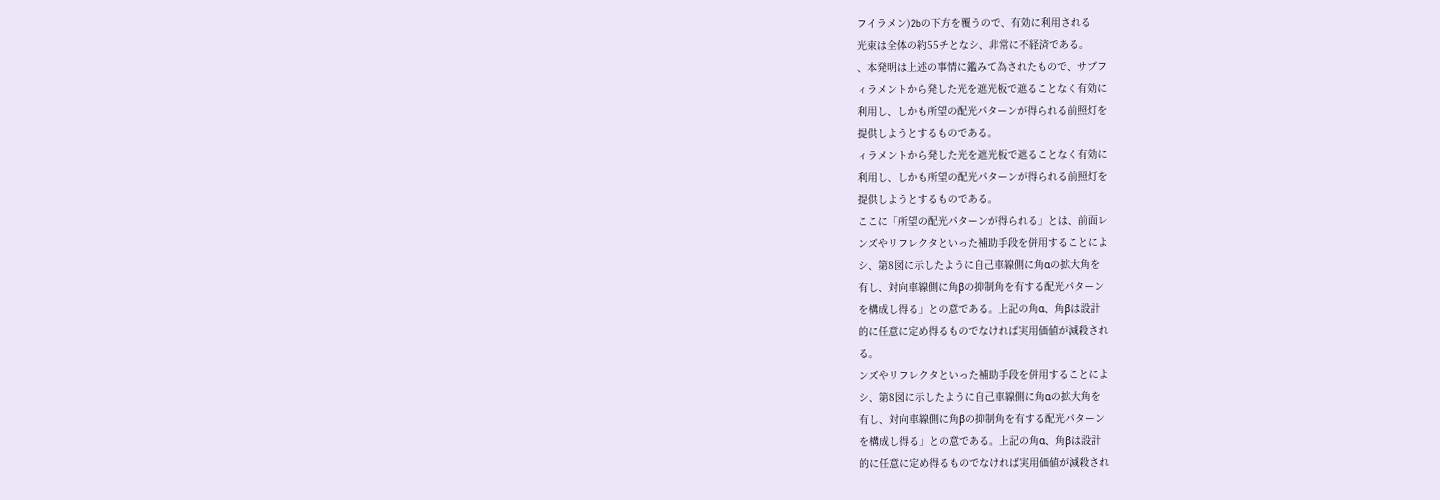フイラメン)2bの下方を覆うので、有効に利用される
光束は全体の約55チとなシ、非常に不経済である。
、本発明は上述の事情に鑑みて為されたもので、サブフ
ィラメントから発した光を遮光板で遮ることなく有効に
利用し、しかも所望の配光パターンが得られる前照灯を
提供しようとするものである。
ィラメントから発した光を遮光板で遮ることなく有効に
利用し、しかも所望の配光パターンが得られる前照灯を
提供しようとするものである。
ここに「所望の配光パターンが得られる」とは、前面レ
ンズやリフレクタといった補助手段を併用することによ
シ、第8図に示したように自己車線側に角αの拡大角を
有し、対向車線側に角βの抑制角を有する配光パターン
を構成し得る」との意である。上記の角α、角βは設計
的に任意に定め得るものでなければ実用価値が減殺され
る。
ンズやリフレクタといった補助手段を併用することによ
シ、第8図に示したように自己車線側に角αの拡大角を
有し、対向車線側に角βの抑制角を有する配光パターン
を構成し得る」との意である。上記の角α、角βは設計
的に任意に定め得るものでなければ実用価値が減殺され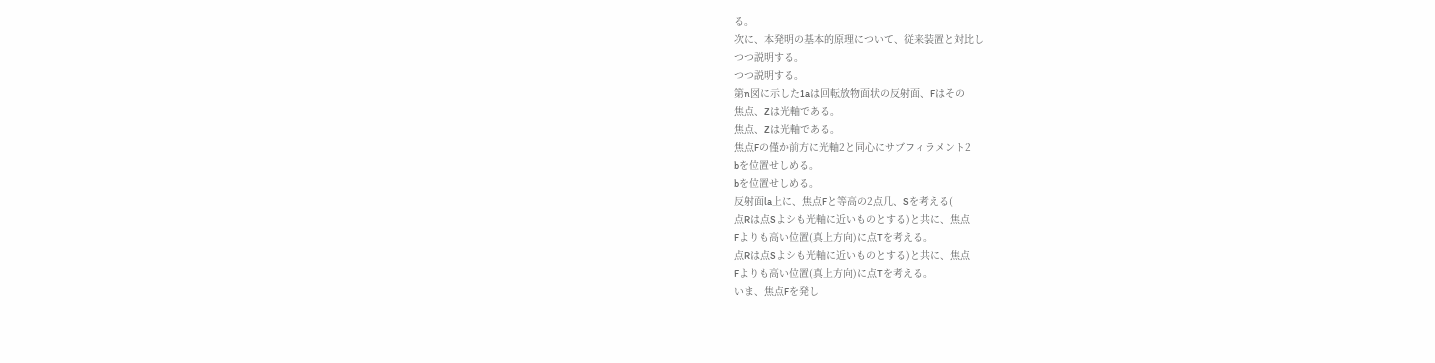る。
次に、本発明の基本的原理について、従来装置と対比し
つつ説明する。
つつ説明する。
第n図に示した1aは回転放物面状の反射面、Fはその
焦点、Zは光軸である。
焦点、Zは光軸である。
焦点Fの僅か前方に光軸2と同心にサブフィラメント2
bを位置せしめる。
bを位置せしめる。
反射面la上に、焦点Fと等高の2点几、Sを考える(
点Rは点Sよシも光軸に近いものとする)と共に、焦点
Fよりも高い位置(真上方向)に点Tを考える。
点Rは点Sよシも光軸に近いものとする)と共に、焦点
Fよりも高い位置(真上方向)に点Tを考える。
いま、焦点Fを発し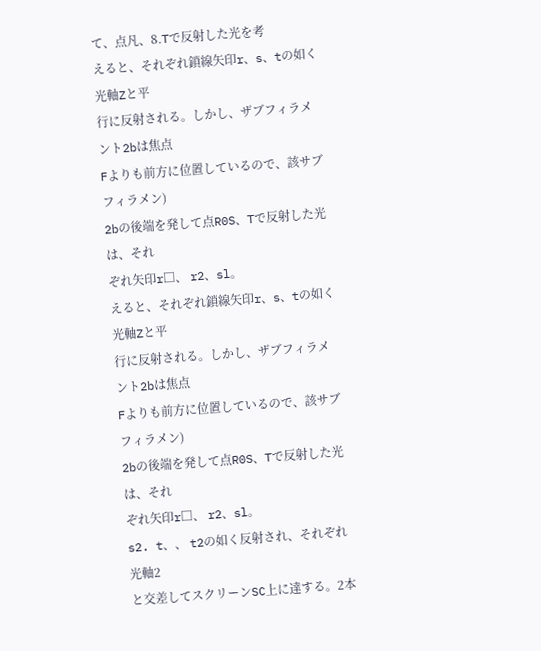て、点凡、8.Tで反射した光を考
えると、それぞれ鎖線矢印r、s、tの如く光軸Zと平
行に反射される。しかし、ザブフィラメント2bは焦点
Fよりも前方に位置しているので、該サブフィラメン)
2bの後端を発して点R0S、Tで反射した光は、それ
ぞれ矢印r□、 r2、sl。
えると、それぞれ鎖線矢印r、s、tの如く光軸Zと平
行に反射される。しかし、ザブフィラメント2bは焦点
Fよりも前方に位置しているので、該サブフィラメン)
2bの後端を発して点R0S、Tで反射した光は、それ
ぞれ矢印r□、 r2、sl。
s2. t、、 t2の如く反射され、それぞれ光軸2
と交差してスクリーンSC上に達する。2本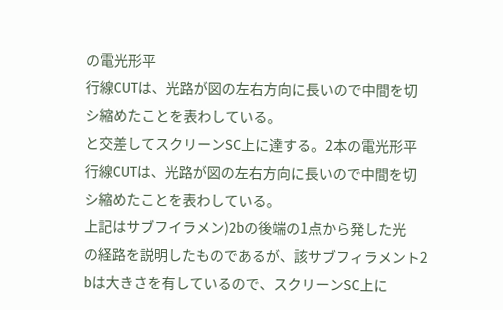の電光形平
行線CUTは、光路が図の左右方向に長いので中間を切
シ縮めたことを表わしている。
と交差してスクリーンSC上に達する。2本の電光形平
行線CUTは、光路が図の左右方向に長いので中間を切
シ縮めたことを表わしている。
上記はサブフイラメン)2bの後端の1点から発した光
の経路を説明したものであるが、該サブフィラメント2
bは大きさを有しているので、スクリーンSC上に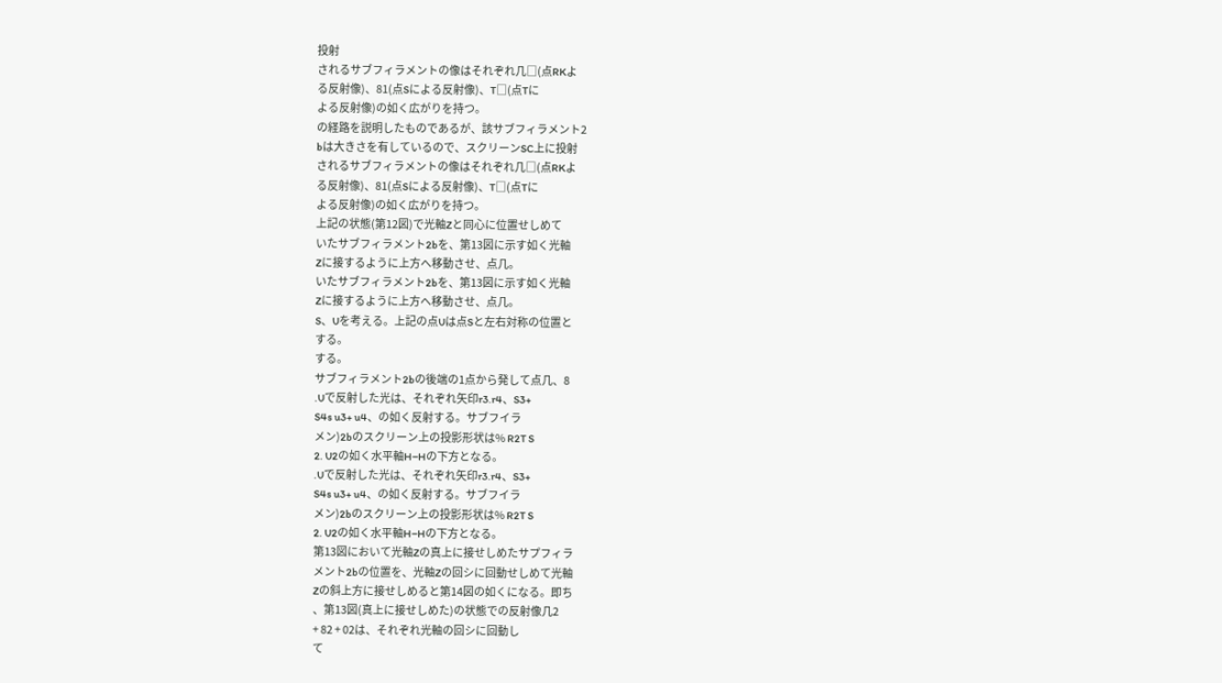投射
されるサブフィラメントの像はそれぞれ几□(点RKよ
る反射像)、81(点Sによる反射像)、T□(点Tに
よる反射像)の如く広がりを持つ。
の経路を説明したものであるが、該サブフィラメント2
bは大きさを有しているので、スクリーンSC上に投射
されるサブフィラメントの像はそれぞれ几□(点RKよ
る反射像)、81(点Sによる反射像)、T□(点Tに
よる反射像)の如く広がりを持つ。
上記の状態(第12図)で光軸Zと同心に位置せしめて
いたサブフィラメント2bを、第13図に示す如く光軸
Zに接するように上方へ移動させ、点几。
いたサブフィラメント2bを、第13図に示す如く光軸
Zに接するように上方へ移動させ、点几。
S、Uを考える。上記の点Uは点Sと左右対称の位置と
する。
する。
サブフィラメント2bの後端の1点から発して点几、8
.Uで反射した光は、それぞれ矢印r3.r4、S3+
S4s u3+ u4、の如く反射する。サブフイラ
メン)2bのスクリーン上の投影形状は% R2T S
2. U2の如く水平軸H−Hの下方となる。
.Uで反射した光は、それぞれ矢印r3.r4、S3+
S4s u3+ u4、の如く反射する。サブフイラ
メン)2bのスクリーン上の投影形状は% R2T S
2. U2の如く水平軸H−Hの下方となる。
第13図において光軸Zの真上に接せしめたサプフィラ
メント2bの位置を、光軸Zの回シに回動せしめて光軸
Zの斜上方に接せしめると第14図の如くになる。即ち
、第13図(真上に接せしめた)の状態での反射像几2
+ 82 + 02は、それぞれ光軸の回シに回動し
て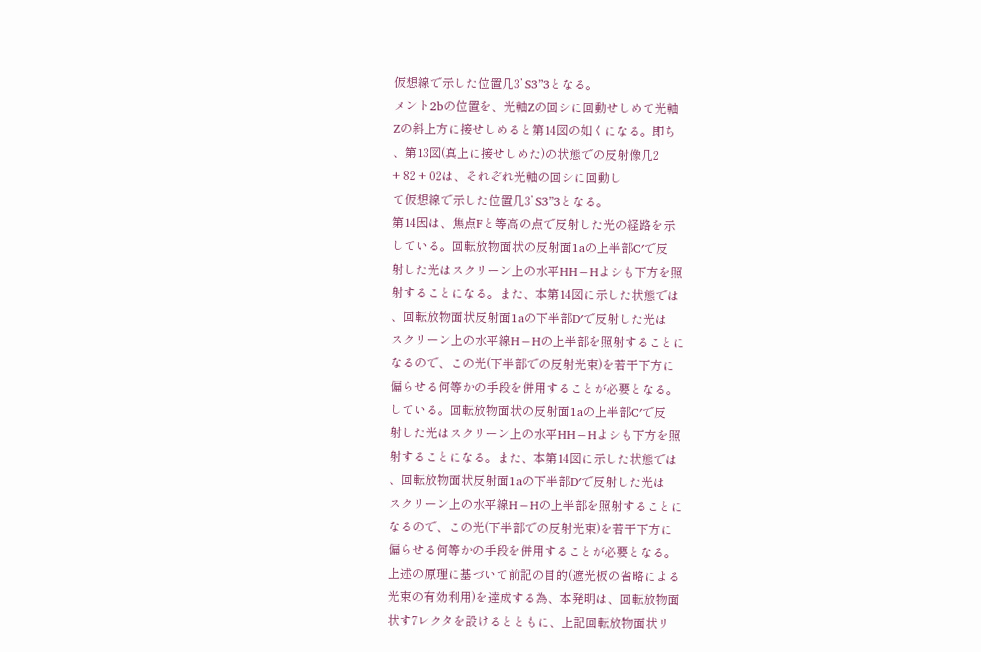仮想線で示した位置几3’ S3”3となる。
メント2bの位置を、光軸Zの回シに回動せしめて光軸
Zの斜上方に接せしめると第14図の如くになる。即ち
、第13図(真上に接せしめた)の状態での反射像几2
+ 82 + 02は、それぞれ光軸の回シに回動し
て仮想線で示した位置几3’ S3”3となる。
第14因は、焦点Fと等高の点で反射した光の経路を示
している。回転放物面状の反射面1aの上半部C′で反
射した光はスクリーン上の水平HH−Hよシも下方を照
射することになる。また、本第14図に示した状態では
、回転放物面状反射面1aの下半部D′で反射した光は
スクリーン上の水平線H−Hの上半部を照射することに
なるので、この光(下半部での反射光束)を若干下方に
偏らせる何等かの手段を併用することが必要となる。
している。回転放物面状の反射面1aの上半部C′で反
射した光はスクリーン上の水平HH−Hよシも下方を照
射することになる。また、本第14図に示した状態では
、回転放物面状反射面1aの下半部D′で反射した光は
スクリーン上の水平線H−Hの上半部を照射することに
なるので、この光(下半部での反射光束)を若干下方に
偏らせる何等かの手段を併用することが必要となる。
上述の原理に基づいて前記の目的(遮光板の省略による
光束の有効利用)を達成する為、本発明は、回転放物面
状す7レクタを設けるとともに、上記回転放物面状リ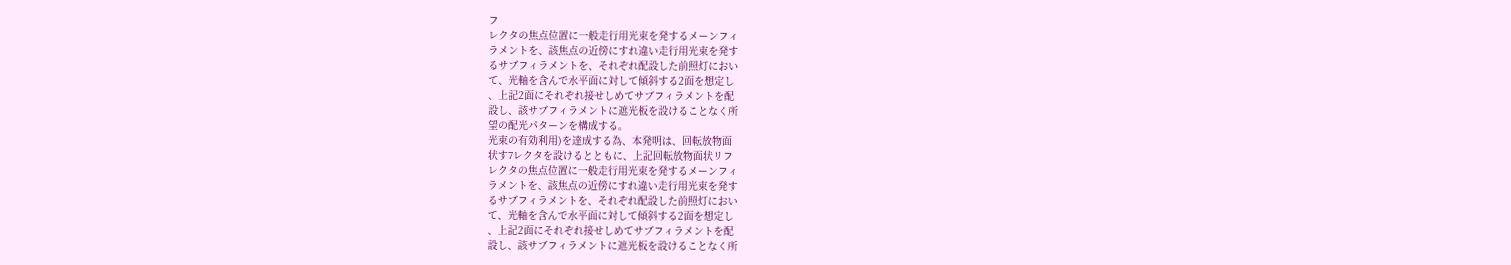フ
レクタの焦点位置に一般走行用光束を発するメーンフィ
ラメントを、該焦点の近傍にすれ違い走行用光束を発す
るサブフィラメントを、それぞれ配設した前照灯におい
て、光軸を含んで水平面に対して傾斜する2面を想定し
、上記2面にそれぞれ接せしめてサブフィラメントを配
設し、該サブフィラメントに遮光板を設けることなく所
望の配光パターンを構成する。
光束の有効利用)を達成する為、本発明は、回転放物面
状す7レクタを設けるとともに、上記回転放物面状リフ
レクタの焦点位置に一般走行用光束を発するメーンフィ
ラメントを、該焦点の近傍にすれ違い走行用光束を発す
るサブフィラメントを、それぞれ配設した前照灯におい
て、光軸を含んで水平面に対して傾斜する2面を想定し
、上記2面にそれぞれ接せしめてサブフィラメントを配
設し、該サブフィラメントに遮光板を設けることなく所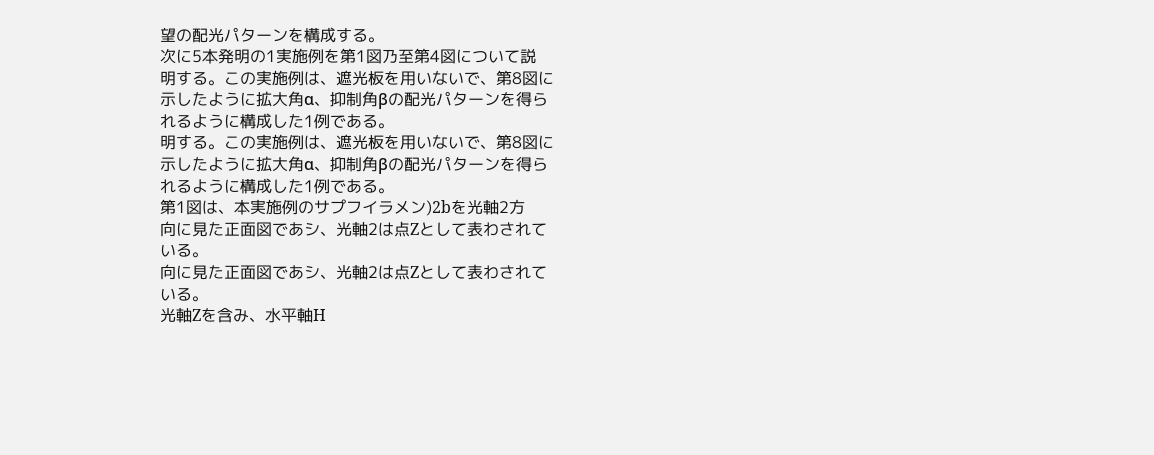望の配光パターンを構成する。
次に5本発明の1実施例を第1図乃至第4図について説
明する。この実施例は、遮光板を用いないで、第8図に
示したように拡大角α、抑制角βの配光パターンを得ら
れるように構成した1例である。
明する。この実施例は、遮光板を用いないで、第8図に
示したように拡大角α、抑制角βの配光パターンを得ら
れるように構成した1例である。
第1図は、本実施例のサプフイラメン)2bを光軸2方
向に見た正面図であシ、光軸2は点Zとして表わされて
いる。
向に見た正面図であシ、光軸2は点Zとして表わされて
いる。
光軸Zを含み、水平軸H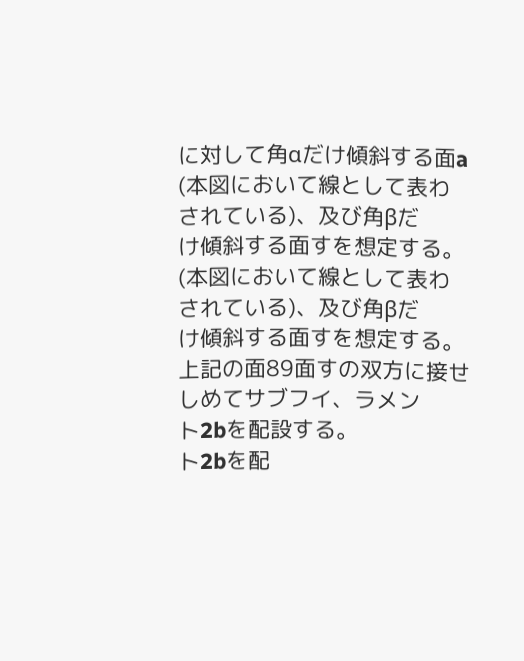に対して角αだけ傾斜する面a
(本図において線として表わされている)、及び角βだ
け傾斜する面すを想定する。
(本図において線として表わされている)、及び角βだ
け傾斜する面すを想定する。
上記の面89面すの双方に接せしめてサブフイ、ラメン
ト2bを配設する。
ト2bを配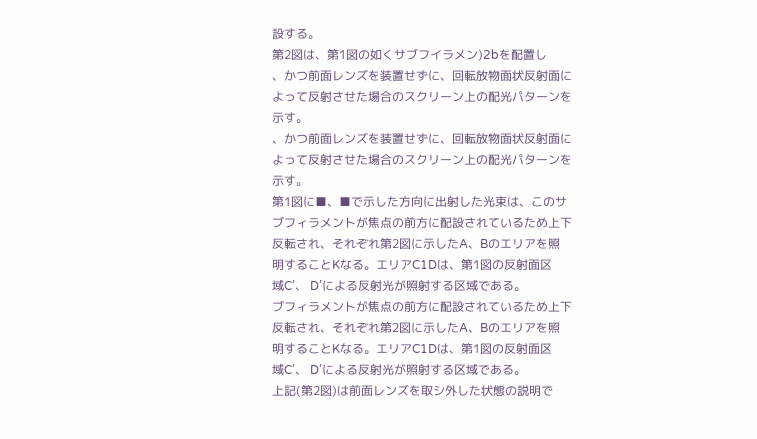設する。
第2図は、第1図の如くサブフイラメン)2bを配置し
、かつ前面レンズを装置せずに、回転放物面状反射面に
よって反射させた場合のスクリーン上の配光パターンを
示す。
、かつ前面レンズを装置せずに、回転放物面状反射面に
よって反射させた場合のスクリーン上の配光パターンを
示す。
第1図に■、■で示した方向に出射した光束は、このサ
ブフィラメントが焦点の前方に配設されているため上下
反転され、それぞれ第2図に示したA、Bのエリアを照
明することKなる。エリアC1Dは、第1図の反射面区
域C’、 D’による反射光が照射する区域である。
ブフィラメントが焦点の前方に配設されているため上下
反転され、それぞれ第2図に示したA、Bのエリアを照
明することKなる。エリアC1Dは、第1図の反射面区
域C’、 D’による反射光が照射する区域である。
上記(第2図)は前面レンズを取シ外した状態の説明で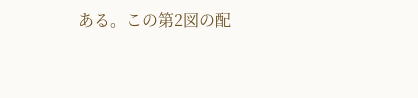ある。この第2図の配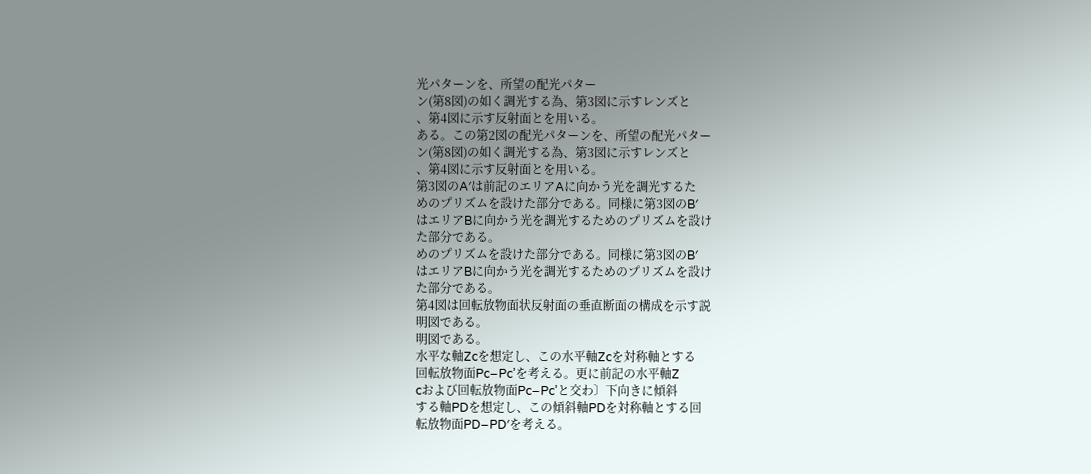光パターンを、所望の配光パター
ン(第8図)の如く調光する為、第3図に示すレンズと
、第4図に示す反射面とを用いる。
ある。この第2図の配光パターンを、所望の配光パター
ン(第8図)の如く調光する為、第3図に示すレンズと
、第4図に示す反射面とを用いる。
第3図のA′は前記のエリアAに向かう光を調光するた
めのプリズムを設けた部分である。同様に第3図のB′
はエリアBに向かう光を調光するためのプリズムを設け
た部分である。
めのプリズムを設けた部分である。同様に第3図のB′
はエリアBに向かう光を調光するためのプリズムを設け
た部分である。
第4図は回転放物面状反射面の垂直断面の構成を示す説
明図である。
明図である。
水平な軸Zcを想定し、この水平軸Zcを対称軸とする
回転放物面Pc−Pc’を考える。更に前記の水平軸Z
cおよび回転放物面Pc−Pc’と交わ〕下向きに傾斜
する軸PDを想定し、この傾斜軸PDを対称軸とする回
転放物面PD−PD′を考える。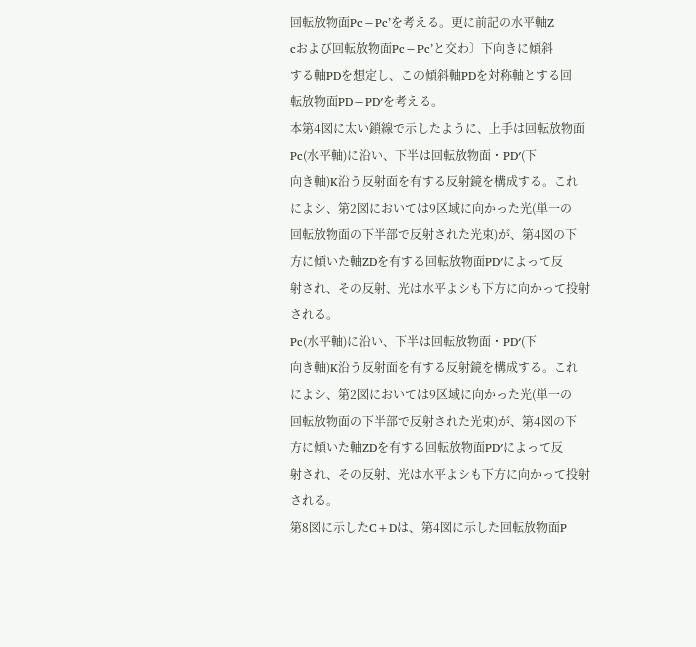回転放物面Pc−Pc’を考える。更に前記の水平軸Z
cおよび回転放物面Pc−Pc’と交わ〕下向きに傾斜
する軸PDを想定し、この傾斜軸PDを対称軸とする回
転放物面PD−PD′を考える。
本第4図に太い鎖線で示したように、上手は回転放物面
Pc(水平軸)に沿い、下半は回転放物面・PD′(下
向き軸)K沿う反射面を有する反射鏡を構成する。これ
によシ、第2図においては9区域に向かった光(単一の
回転放物面の下半部で反射された光束)が、第4図の下
方に傾いた軸ZDを有する回転放物面PD′によって反
射され、その反射、光は水平よシも下方に向かって投射
される。
Pc(水平軸)に沿い、下半は回転放物面・PD′(下
向き軸)K沿う反射面を有する反射鏡を構成する。これ
によシ、第2図においては9区域に向かった光(単一の
回転放物面の下半部で反射された光束)が、第4図の下
方に傾いた軸ZDを有する回転放物面PD′によって反
射され、その反射、光は水平よシも下方に向かって投射
される。
第8図に示したC+Dは、第4図に示した回転放物面P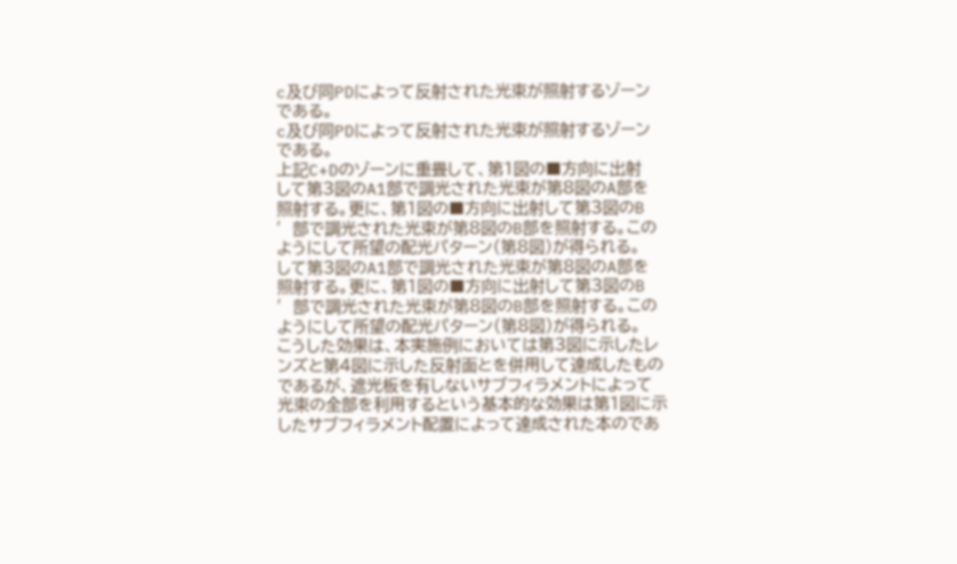c及び同PDによって反射された光束が照射するゾーン
である。
c及び同PDによって反射された光束が照射するゾーン
である。
上記C+Dのゾーンに重畳して、第1図の■方向に出射
して第3図のA1部で調光された光束が第8図のA部を
照射する。更に、第1図の■方向に出射して第3図のB
′部で調光された光束が第8図のB部を照射する。この
ようにして所望の配光パターン(第8図)が得られる。
して第3図のA1部で調光された光束が第8図のA部を
照射する。更に、第1図の■方向に出射して第3図のB
′部で調光された光束が第8図のB部を照射する。この
ようにして所望の配光パターン(第8図)が得られる。
こうした効果は、本実施例においては第3図に示したレ
ンズと第4図に示した反射面とを併用して達成したもの
であるが、遮光板を有しないサブフィラメントによって
光束の全部を利用するという基本的な効果は第1図に示
したサブフィラメント配置によって達成された本のであ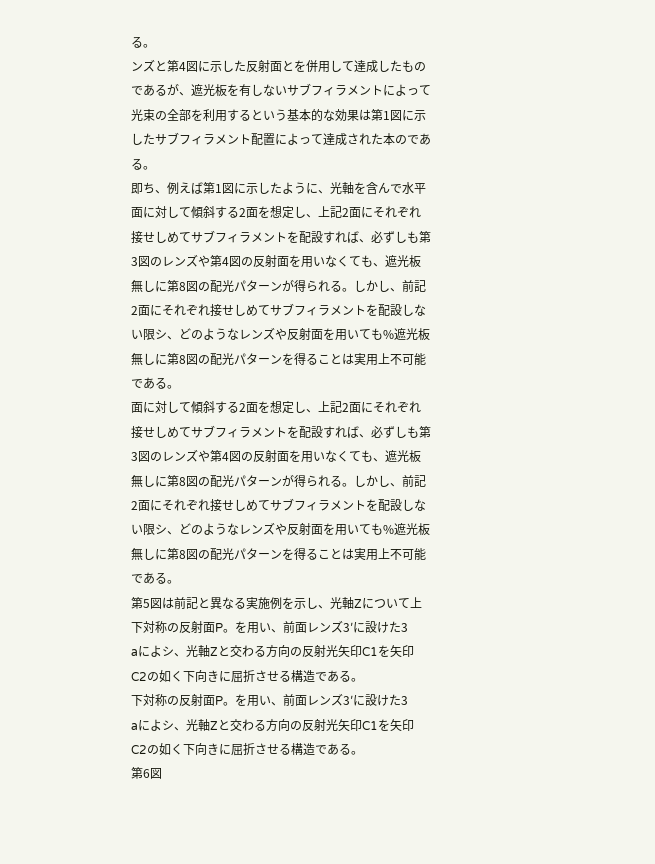る。
ンズと第4図に示した反射面とを併用して達成したもの
であるが、遮光板を有しないサブフィラメントによって
光束の全部を利用するという基本的な効果は第1図に示
したサブフィラメント配置によって達成された本のであ
る。
即ち、例えば第1図に示したように、光軸を含んで水平
面に対して傾斜する2面を想定し、上記2面にそれぞれ
接せしめてサブフィラメントを配設すれば、必ずしも第
3図のレンズや第4図の反射面を用いなくても、遮光板
無しに第8図の配光パターンが得られる。しかし、前記
2面にそれぞれ接せしめてサブフィラメントを配設しな
い限シ、どのようなレンズや反射面を用いても%遮光板
無しに第8図の配光パターンを得ることは実用上不可能
である。
面に対して傾斜する2面を想定し、上記2面にそれぞれ
接せしめてサブフィラメントを配設すれば、必ずしも第
3図のレンズや第4図の反射面を用いなくても、遮光板
無しに第8図の配光パターンが得られる。しかし、前記
2面にそれぞれ接せしめてサブフィラメントを配設しな
い限シ、どのようなレンズや反射面を用いても%遮光板
無しに第8図の配光パターンを得ることは実用上不可能
である。
第5図は前記と異なる実施例を示し、光軸Zについて上
下対称の反射面P。を用い、前面レンズ3′に設けた3
aによシ、光軸Zと交わる方向の反射光矢印C1を矢印
C2の如く下向きに屈折させる構造である。
下対称の反射面P。を用い、前面レンズ3′に設けた3
aによシ、光軸Zと交わる方向の反射光矢印C1を矢印
C2の如く下向きに屈折させる構造である。
第6図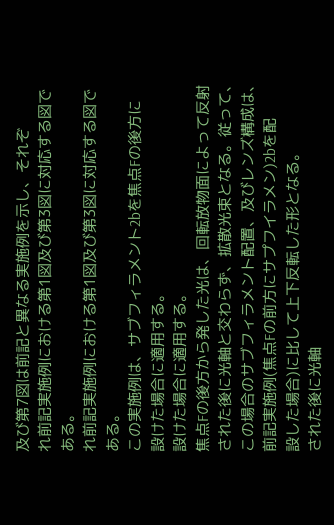及び第7図は前記と異なる実施例を示し、それぞ
れ前記実施例における第1図及び第3図に対応する図で
ある。
れ前記実施例における第1図及び第3図に対応する図で
ある。
この実施例は、サブフィラメント2bを焦点Fの後方に
設けた場合に適用する。
設けた場合に適用する。
焦点Fの後方から発した光は、回転放物面によって反射
された後に光軸と交わらず、拡散光束となる。従って、
この場合のサブフィラメント配置、及びレンズ構成は、
前記実施例(焦点Fの前方にサプフイラメン)2bを配
設した場合)に比して上下反転した形となる。
された後に光軸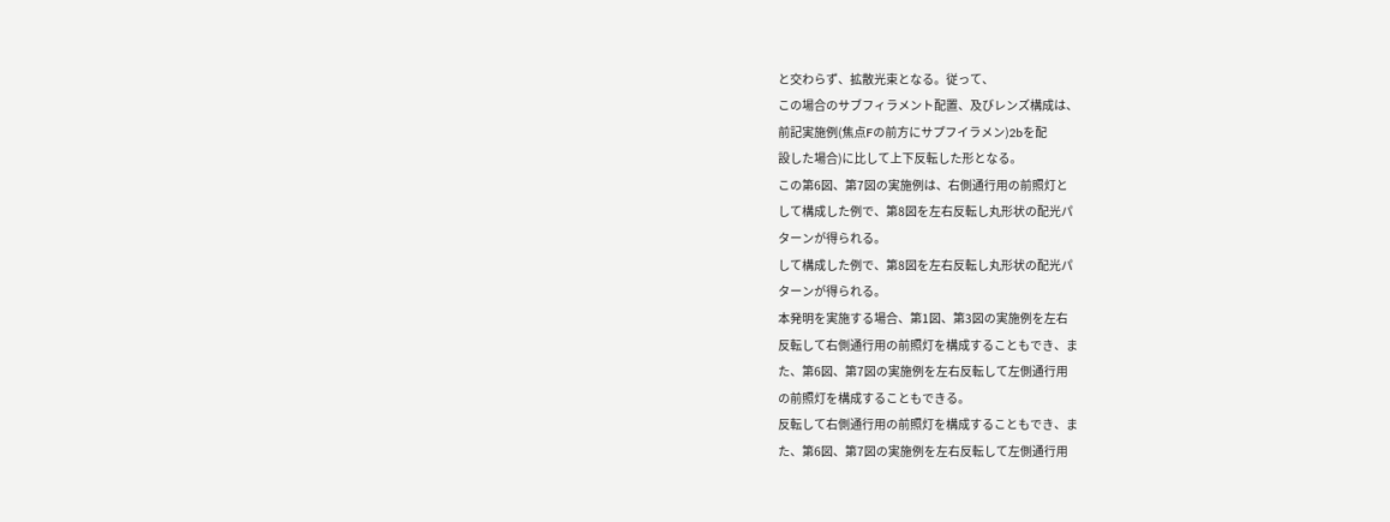と交わらず、拡散光束となる。従って、
この場合のサブフィラメント配置、及びレンズ構成は、
前記実施例(焦点Fの前方にサプフイラメン)2bを配
設した場合)に比して上下反転した形となる。
この第6図、第7図の実施例は、右側通行用の前照灯と
して構成した例で、第8図を左右反転し丸形状の配光パ
ターンが得られる。
して構成した例で、第8図を左右反転し丸形状の配光パ
ターンが得られる。
本発明を実施する場合、第1図、第3図の実施例を左右
反転して右側通行用の前照灯を構成することもでき、ま
た、第6図、第7図の実施例を左右反転して左側通行用
の前照灯を構成することもできる。
反転して右側通行用の前照灯を構成することもでき、ま
た、第6図、第7図の実施例を左右反転して左側通行用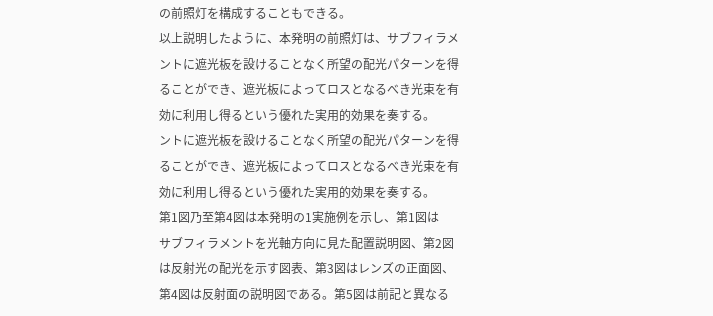の前照灯を構成することもできる。
以上説明したように、本発明の前照灯は、サブフィラメ
ントに遮光板を設けることなく所望の配光パターンを得
ることができ、遮光板によってロスとなるべき光束を有
効に利用し得るという優れた実用的効果を奏する。
ントに遮光板を設けることなく所望の配光パターンを得
ることができ、遮光板によってロスとなるべき光束を有
効に利用し得るという優れた実用的効果を奏する。
第1図乃至第4図は本発明の1実施例を示し、第1図は
サブフィラメントを光軸方向に見た配置説明図、第2図
は反射光の配光を示す図表、第3図はレンズの正面図、
第4図は反射面の説明図である。第5図は前記と異なる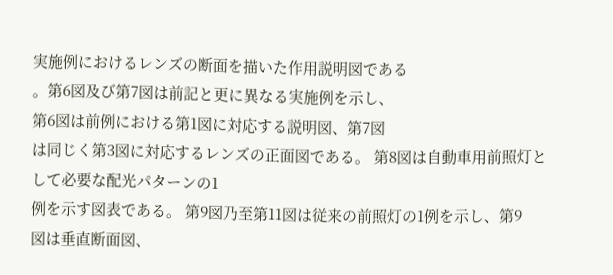実施例におけるレンズの断面を描いた作用説明図である
。第6図及び第7図は前記と更に異なる実施例を示し、
第6図は前例における第1図に対応する説明図、第7図
は同じく第3図に対応するレンズの正面図である。 第8図は自動車用前照灯として必要な配光パターンの1
例を示す図表である。 第9図乃至第11図は従来の前照灯の1例を示し、第9
図は垂直断面図、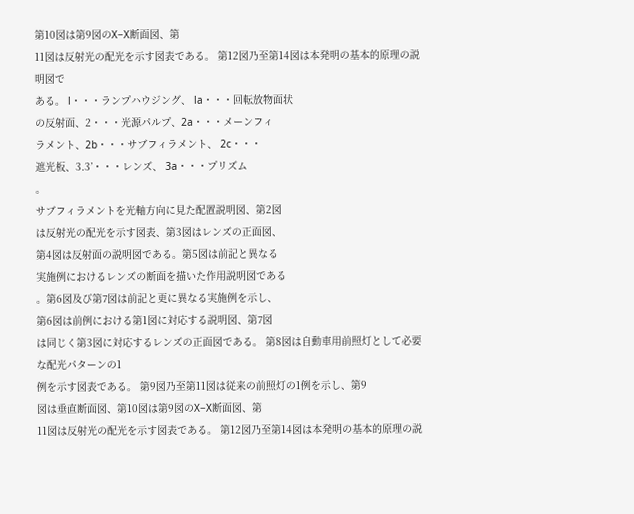第10図は第9図のX−X断面図、第
11図は反射光の配光を示す図表である。 第12図乃至第14図は本発明の基本的原理の説明図で
ある。 l・・・ランプハウジング、 la・・・回転放物面状
の反射面、2・・・光源パルプ、2a・・・メーンフィ
ラメント、2b・・・サブフィラメント、 2c・・・
遮光板、3.3’・・・レンズ、 3a・・・プリズム
。
サブフィラメントを光軸方向に見た配置説明図、第2図
は反射光の配光を示す図表、第3図はレンズの正面図、
第4図は反射面の説明図である。第5図は前記と異なる
実施例におけるレンズの断面を描いた作用説明図である
。第6図及び第7図は前記と更に異なる実施例を示し、
第6図は前例における第1図に対応する説明図、第7図
は同じく第3図に対応するレンズの正面図である。 第8図は自動車用前照灯として必要な配光パターンの1
例を示す図表である。 第9図乃至第11図は従来の前照灯の1例を示し、第9
図は垂直断面図、第10図は第9図のX−X断面図、第
11図は反射光の配光を示す図表である。 第12図乃至第14図は本発明の基本的原理の説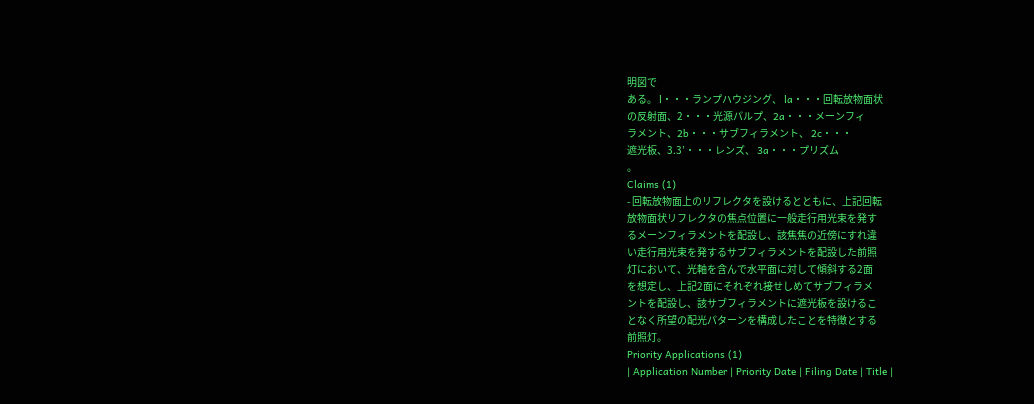明図で
ある。 l・・・ランプハウジング、 la・・・回転放物面状
の反射面、2・・・光源パルプ、2a・・・メーンフィ
ラメント、2b・・・サブフィラメント、 2c・・・
遮光板、3.3’・・・レンズ、 3a・・・プリズム
。
Claims (1)
- 回転放物面上のリフレクタを設けるとともに、上記回転
放物面状リフレクタの焦点位置に一般走行用光束を発す
るメーンフィラメントを配設し、該焦焦の近傍にすれ違
い走行用光束を発するサブフィラメントを配設した前照
灯において、光軸を含んで水平面に対して傾斜する2面
を想定し、上記2面にそれぞれ接せしめてサブフィラメ
ントを配設し、該サブフィラメントに遮光板を設けるこ
となく所望の配光パターンを構成したことを特徴とする
前照灯。
Priority Applications (1)
| Application Number | Priority Date | Filing Date | Title |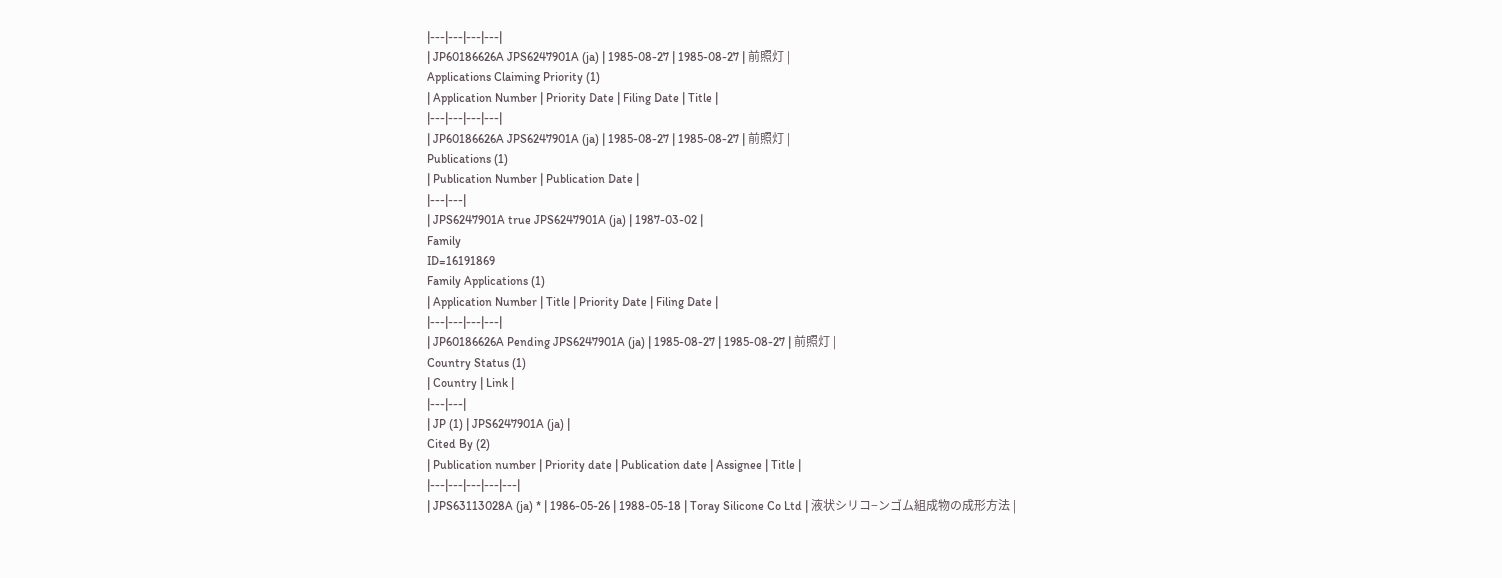|---|---|---|---|
| JP60186626A JPS6247901A (ja) | 1985-08-27 | 1985-08-27 | 前照灯 |
Applications Claiming Priority (1)
| Application Number | Priority Date | Filing Date | Title |
|---|---|---|---|
| JP60186626A JPS6247901A (ja) | 1985-08-27 | 1985-08-27 | 前照灯 |
Publications (1)
| Publication Number | Publication Date |
|---|---|
| JPS6247901A true JPS6247901A (ja) | 1987-03-02 |
Family
ID=16191869
Family Applications (1)
| Application Number | Title | Priority Date | Filing Date |
|---|---|---|---|
| JP60186626A Pending JPS6247901A (ja) | 1985-08-27 | 1985-08-27 | 前照灯 |
Country Status (1)
| Country | Link |
|---|---|
| JP (1) | JPS6247901A (ja) |
Cited By (2)
| Publication number | Priority date | Publication date | Assignee | Title |
|---|---|---|---|---|
| JPS63113028A (ja) * | 1986-05-26 | 1988-05-18 | Toray Silicone Co Ltd | 液状シリコ−ンゴム組成物の成形方法 |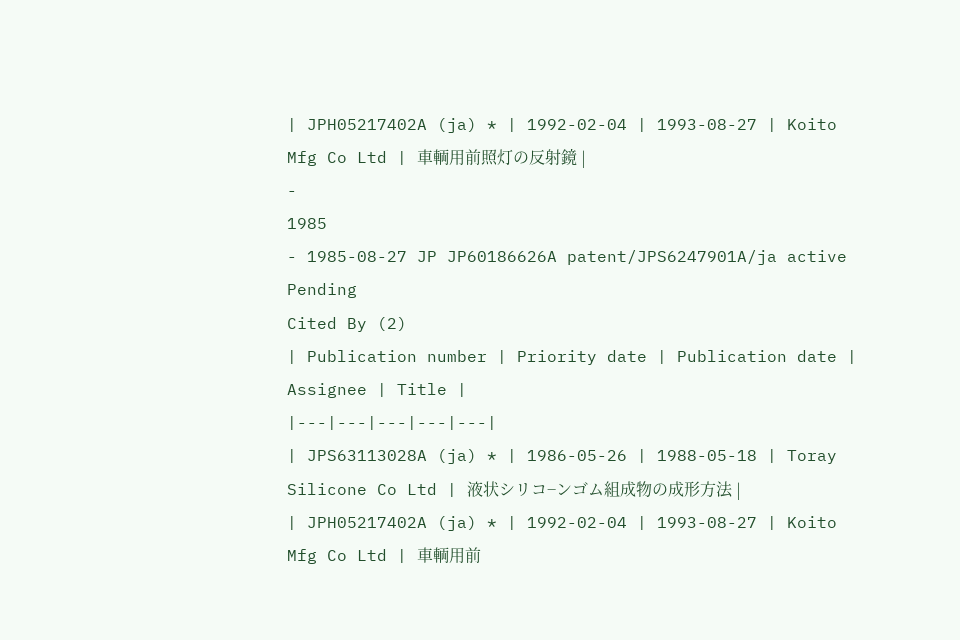| JPH05217402A (ja) * | 1992-02-04 | 1993-08-27 | Koito Mfg Co Ltd | 車輌用前照灯の反射鏡 |
-
1985
- 1985-08-27 JP JP60186626A patent/JPS6247901A/ja active Pending
Cited By (2)
| Publication number | Priority date | Publication date | Assignee | Title |
|---|---|---|---|---|
| JPS63113028A (ja) * | 1986-05-26 | 1988-05-18 | Toray Silicone Co Ltd | 液状シリコ−ンゴム組成物の成形方法 |
| JPH05217402A (ja) * | 1992-02-04 | 1993-08-27 | Koito Mfg Co Ltd | 車輌用前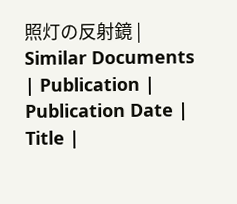照灯の反射鏡 |
Similar Documents
| Publication | Publication Date | Title |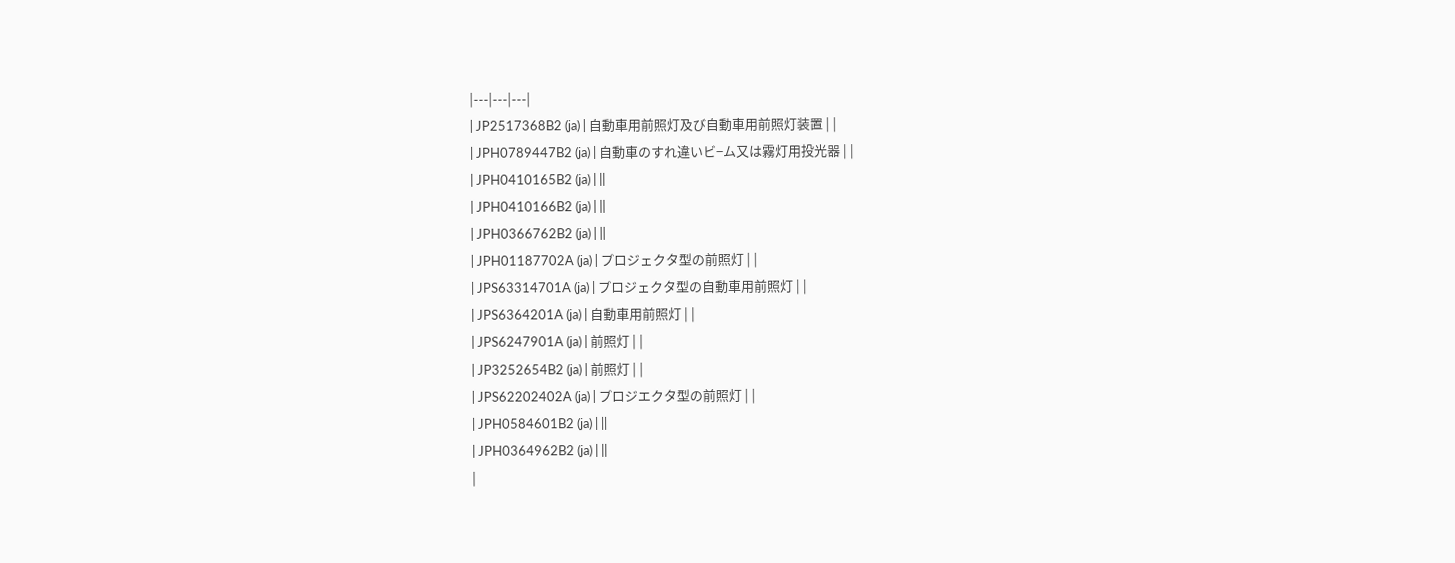|---|---|---|
| JP2517368B2 (ja) | 自動車用前照灯及び自動車用前照灯装置 | |
| JPH0789447B2 (ja) | 自動車のすれ違いビ−ム又は霧灯用投光器 | |
| JPH0410165B2 (ja) | ||
| JPH0410166B2 (ja) | ||
| JPH0366762B2 (ja) | ||
| JPH01187702A (ja) | プロジェクタ型の前照灯 | |
| JPS63314701A (ja) | プロジェクタ型の自動車用前照灯 | |
| JPS6364201A (ja) | 自動車用前照灯 | |
| JPS6247901A (ja) | 前照灯 | |
| JP3252654B2 (ja) | 前照灯 | |
| JPS62202402A (ja) | プロジエクタ型の前照灯 | |
| JPH0584601B2 (ja) | ||
| JPH0364962B2 (ja) | ||
|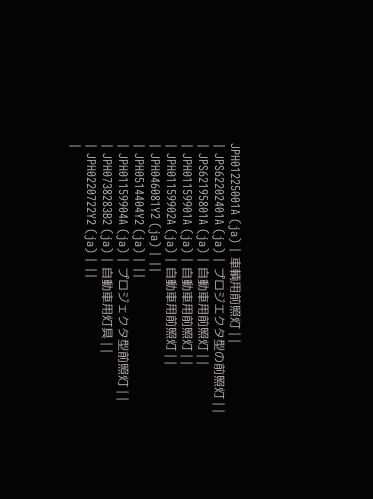JPH01225001A (ja) | 車輌用前照灯 | |
| JPS62202401A (ja) | プロジエクタ型の前照灯 | |
| JPS62195801A (ja) | 自動車用前照灯 | |
| JPH01159901A (ja) | 自動車用前照灯 | |
| JPH01159902A (ja) | 自動車用前照灯 | |
| JPH046081Y2 (ja) | ||
| JPH0514404Y2 (ja) | ||
| JPH01159904A (ja) | プロジェクタ型前照灯 | |
| JPH0738283B2 (ja) | 自動車用灯具 | |
| JPH0220722Y2 (ja) | ||
|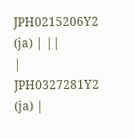JPH0215206Y2 (ja) | ||
| JPH0327281Y2 (ja) |